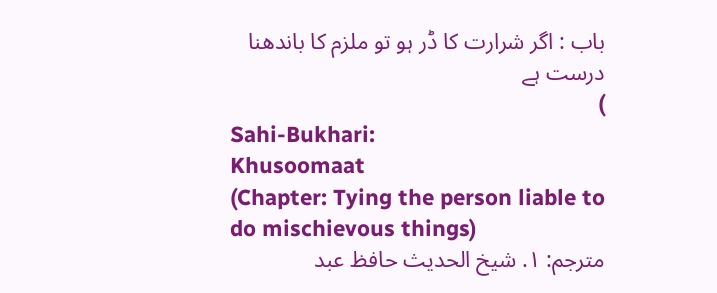باب : اگر شرارت کا ڈر ہو تو ملزم کا باندھنا درست ہے
)
Sahi-Bukhari:
Khusoomaat
(Chapter: Tying the person liable to do mischievous things)
مترجم: ١. شیخ الحدیث حافظ عبد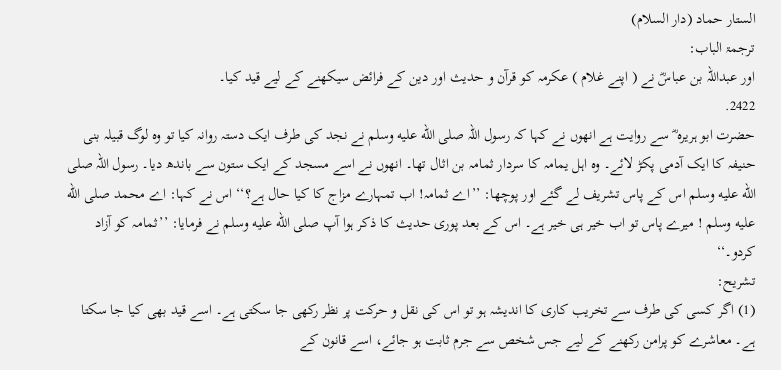الستار حماد (دار السلام)
ترجمۃ الباب:
اور عبداللہ بن عباسؓ نے ( اپنے غلام ) عکرمہ کو قرآن و حدیث اور دین کے فرائض سیکھنے کے لیے قید کیا۔
2422.
حضرت ابو ہریرہ ؓ سے روایت ہے انھوں نے کہا کہ رسول اللہ صلى الله عليه وسلم نے نجد کی طرف ایک دستہ روانہ کیا تو وہ لوگ قبیلہ بنی حنیفہ کا ایک آدمی پکڑ لائے۔ وہ اہل یمامہ کا سردار ثمامہ بن اثال تھا۔ انھوں نے اسے مسجد کے ایک ستون سے باندھ دیا۔ رسول اللہ صلى الله عليه وسلم اس کے پاس تشریف لے گئے اور پوچھا: ’’اے ثمامہ! اب تمہارے مزاج کا کیا حال ہے؟‘‘ اس نے کہا: اے محمد صلى الله عليه وسلم ! میرے پاس تو اب خیر ہی خیر ہے۔ اس کے بعد پوری حدیث کا ذکر ہوا آپ صلى الله عليه وسلم نے فرمایا: ’’ثمامہ کو آزاد کردو۔‘‘
تشریح:
(1) اگر کسی کی طرف سے تخریب کاری کا اندیشہ ہو تو اس کی نقل و حرکت پر نظر رکھی جا سکتی ہے۔ اسے قید بھی کیا جا سکتا ہے۔ معاشرے کو پرامن رکھنے کے لیے جس شخص سے جرم ثابت ہو جائے، اسے قانون کے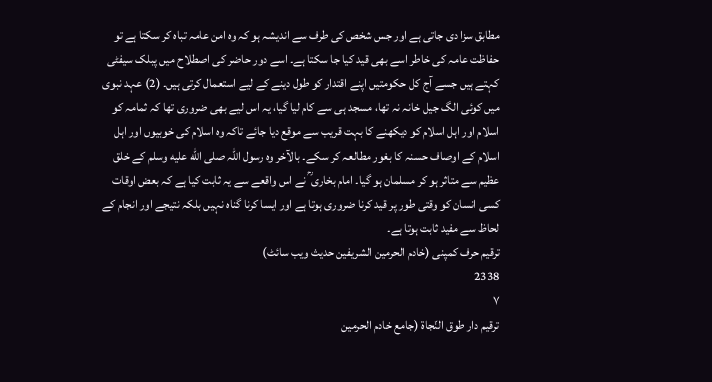مطابق سزا دی جاتی ہے اور جس شخص کی طرف سے اندیشہ ہو کہ وہ امن عامہ تباہ کر سکتا ہے تو حفاظت عامہ کی خاطر اسے بھی قید کیا جا سکتا ہے۔ اسے دور حاضر کی اصطلاح میں پبلک سیفٹی کہتے ہیں جسے آج کل حکومتیں اپنے اقتدار کو طول دینے کے لیے استعمال کرتی ہیں۔ (2) عہد نبوی میں کوئی الگ جیل خانہ نہ تھا، مسجد ہی سے کام لیا گیا، یہ اس لیے بھی ضروری تھا کہ ثمامہ کو اسلام اور اہل اسلام کو دیکھنے کا بہت قریب سے موقع دیا جائے تاکہ وہ اسلام کی خوبیوں اور اہل اسلام کے اوصاف حسنہ کا بغور مطالعہ کر سکے۔ بالآخر وہ رسول اللہ صلى الله عليه وسلم کے خلق عظیم سے متاثر ہو کر مسلمان ہو گیا۔ امام بخاری ؒ نے اس واقعے سے یہ ثابت کیا ہے کہ بعض اوقات کسی انسان کو وقتی طور پر قید کرنا ضروری ہوتا ہے اور ایسا کرنا گناہ نہیں بلکہ نتیجے اور انجام کے لحاظ سے مفید ثابت ہوتا ہے۔
ترقیم حرف کمپنی (خادم الحرمین الشریفین حدیث ویب سائٹ)
2338
٧
ترقيم دار طوق النّجاة (جامع خادم الحرمين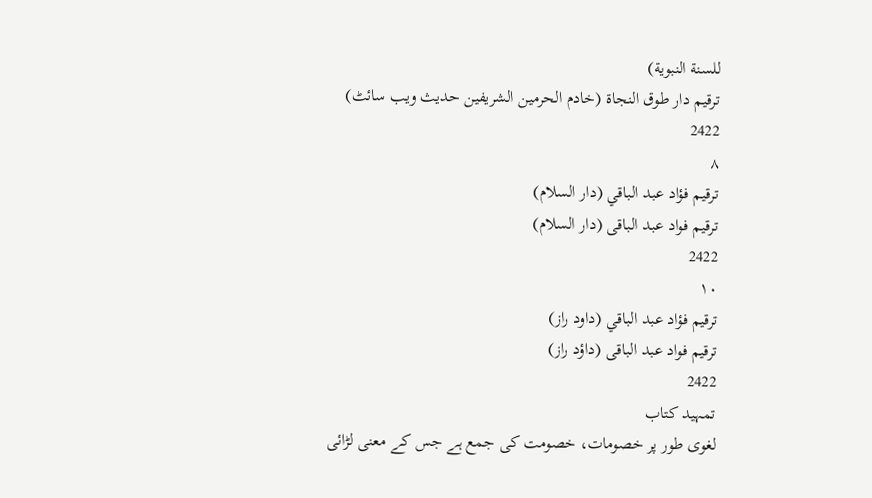للسنة النبوية)
ترقیم دار طوق النجاۃ (خادم الحرمین الشریفین حدیث ویب سائٹ)
2422
٨
ترقيم فؤاد عبد الباقي (دار السلام)
ترقیم فواد عبد الباقی (دار السلام)
2422
١٠
ترقيم فؤاد عبد الباقي (داود راز)
ترقیم فواد عبد الباقی (داؤد راز)
2422
تمہید کتاب
لغوی طور پر خصومات، خصومت کی جمع ہے جس کے معنی لڑائی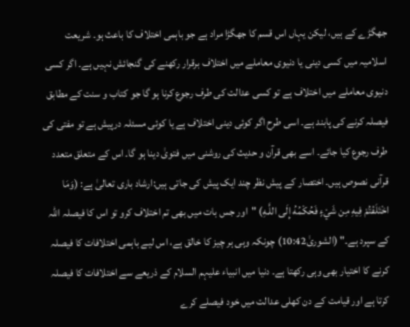جھگڑے کے ہیں، لیکن یہاں اس قسم کا جھگڑا مراد ہے جو باہمی اختلاف کا باعث ہو۔ شریعت اسلامیہ میں کسی دینی یا دنیوی معاملے میں اختلاف برقرار رکھنے کی گنجائش نہیں ہے۔ اگر کسی دنیوی معاملے میں اختلاف ہے تو کسی عدالت کی طرف رجوع کرنا ہو گا جو کتاب و سنت کے مطابق فیصلہ کرنے کی پابند ہے۔ اسی طرح اگر کوئی دینی اختلاف ہے یا کوئی مسئلہ درپیش ہے تو مفتی کی طرف رجوع کیا جائے۔ اسے بھی قرآن و حدیث کی روشنی میں فتویٰ دینا ہو گا۔ اس کے متعلق متعدد قرآنی نصوص ہیں۔ اختصار کے پیش نظر چند ایک پیش کی جاتی ہیں:ارشاد باری تعالیٰ ہے: (وَمَا اخْتَلَفْتُمْ فِيهِ مِن شَيْءٍ فَحُكْمُهُ إِلَى اللَّـهِ) "اور جس بات میں بھی تم اختلاف کرو تو اس کا فیصلہ اللہ کے سپرد ہے۔" (الشوریٰ10:42) چونکہ وہی ہر چیز کا خالق ہے، اس لیے باہمی اختلافات کا فیصلہ کرنے کا اختیار بھی وہی رکھتا ہے۔ دنیا میں انبیاء علیہم السلام کے ذریعے سے اختلافات کا فیصلہ کرتا ہے اور قیامت کے دن کھلی عدالت میں خود فیصلے کرے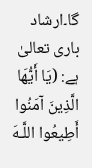گا۔ارشاد باری تعالیٰ ہے: (يَا أَيُّهَا الَّذِينَ آمَنُوا أَطِيعُوا اللَّـهَ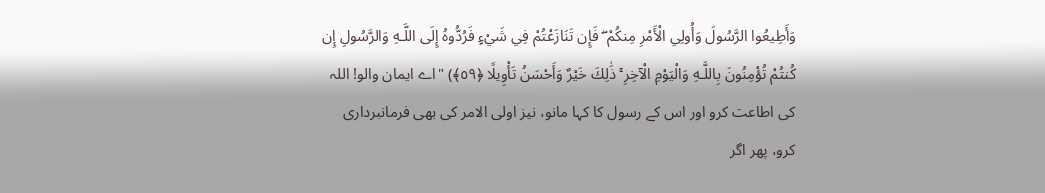وَأَطِيعُوا الرَّسُولَ وَأُولِي الْأَمْرِ مِنكُمْ ۖ فَإِن تَنَازَعْتُمْ فِي شَيْءٍ فَرُدُّوهُ إِلَى اللَّـهِ وَالرَّسُولِ إِن كُنتُمْ تُؤْمِنُونَ بِاللَّـهِ وَالْيَوْمِ الْآخِرِ ۚ ذَٰلِكَ خَيْرٌ وَأَحْسَنُ تَأْوِيلًا ﴿٥٩﴾) "اے ایمان والو! اللہ کی اطاعت کرو اور اس کے رسول کا کہا مانو، نیز اولی الامر کی بھی فرمانبرداری کرو، پھر اگر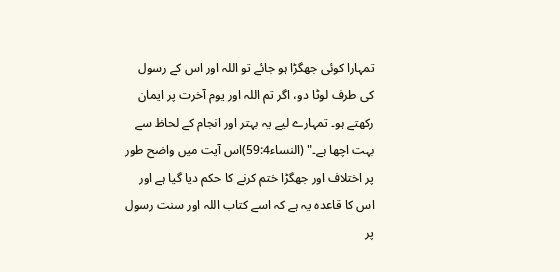تمہارا کوئی جھگڑا ہو جائے تو اللہ اور اس کے رسول کی طرف لوٹا دو، اگر تم اللہ اور یوم آخرت پر ایمان رکھتے ہو۔ تمہارے لیے یہ بہتر اور انجام کے لحاظ سے بہت اچھا ہے۔" (النساء59:4)اس آیت میں واضح طور پر اختلاف اور جھگڑا ختم کرنے کا حکم دیا گیا ہے اور اس کا قاعدہ یہ ہے کہ اسے کتاب اللہ اور سنت رسول پر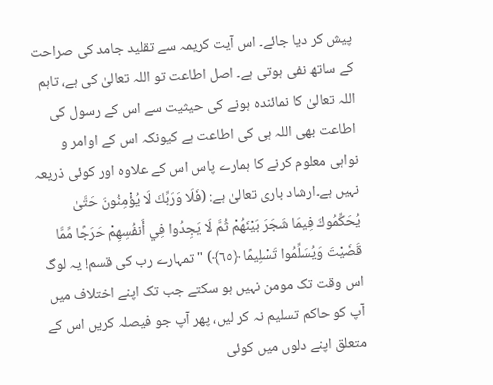پیش کر دیا جائے۔ اس آیت کریمہ سے تقلید جامد کی صراحت کے ساتھ نفی ہوتی ہے۔ اصل اطاعت تو اللہ تعالیٰ کی ہے، تاہم اللہ تعالیٰ کا نمائندہ ہونے کی حیثیت سے اس کے رسول کی اطاعت بھی اللہ ہی کی اطاعت ہے کیونکہ اس کے اوامر و نواہی معلوم کرنے کا ہمارے پاس اس کے علاوہ اور کوئی ذریعہ نہیں ہے۔ارشاد باری تعالیٰ ہے: (فَلَا وَرَبِّكَ لَا يُؤْمِنُونَ حَتَّىٰ يُحَكِّمُوكَ فِيمَا شَجَرَ بَيْنَهُمْ ثُمَّ لَا يَجِدُوا فِي أَنفُسِهِمْ حَرَجًا مِّمَّا قَضَيْتَ وَيُسَلِّمُوا تَسْلِيمًا ﴿٦٥﴾) "تمہارے رب کی قسم! یہ لوگ اس وقت تک مومن نہیں ہو سکتے جب تک اپنے اختلاف میں آپ کو حاکم تسلیم نہ کر لیں، پھر آپ جو فیصلہ کریں اس کے متعلق اپنے دلوں میں کوئی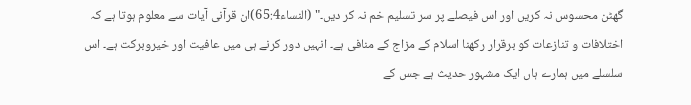گھٹن محسوس نہ کریں اور اس فیصلے پر سر تسلیم خم نہ کر دیں۔" (النساء65:4)ان قرآنی آیات سے معلوم ہوتا ہے کہ اختلافات و تنازعات کو برقرار رکھنا اسلام کے مزاج کے منافی ہے۔ انہیں دور کرنے ہی میں عافیت اور خیروبرکت ہے۔ اس سلسلے میں ہمارے ہاں ایک مشہور حدیث ہے جس کے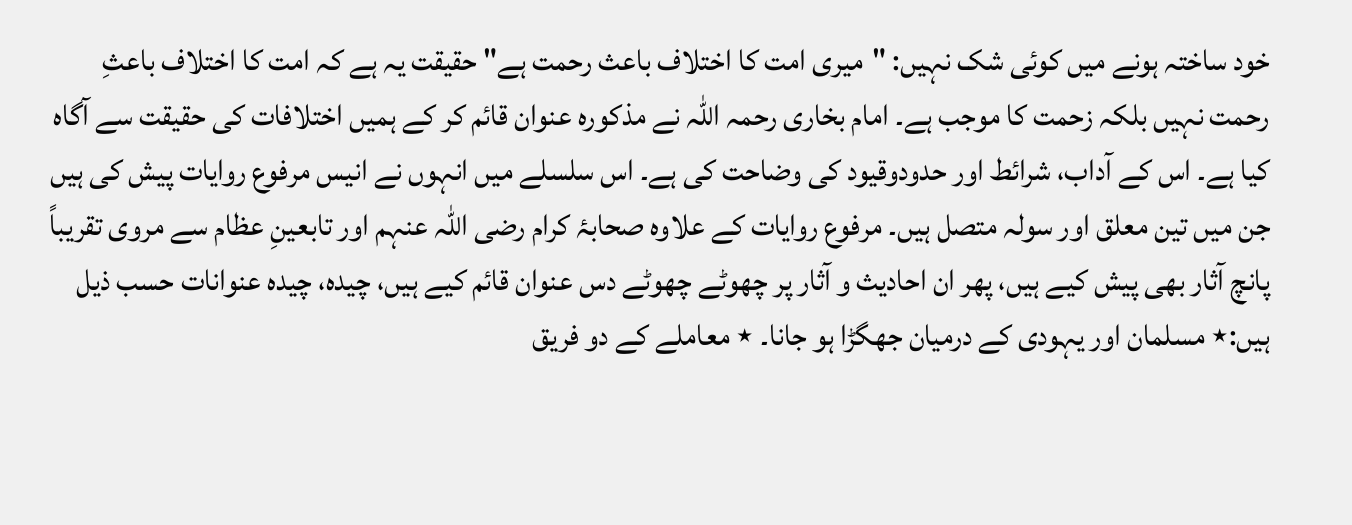خود ساختہ ہونے میں کوئی شک نہیں: "میری امت کا اختلاف باعث رحمت ہے" حقیقت یہ ہے کہ امت کا اختلاف باعثِ رحمت نہیں بلکہ زحمت کا موجب ہے۔ امام بخاری رحمہ اللہ نے مذکورہ عنوان قائم کر کے ہمیں اختلافات کی حقیقت سے آگاہ کیا ہے۔ اس کے آداب، شرائط اور حدودوقیود کی وضاحت کی ہے۔ اس سلسلے میں انہوں نے انیس مرفوع روایات پیش کی ہیں جن میں تین معلق اور سولہ متصل ہیں۔ مرفوع روایات کے علاوہ صحابۂ کرام رضی اللہ عنہم اور تابعینِ عظام سے مروی تقریباً پانچ آثار بھی پیش کیے ہیں، پھر ان احادیث و آثار پر چھوٹے چھوٹے دس عنوان قائم کیے ہیں، چیدہ، چیدہ عنوانات حسب ذیل ہیں:٭ مسلمان اور یہودی کے درمیان جھگڑا ہو جانا۔ ٭ معاملے کے دو فریق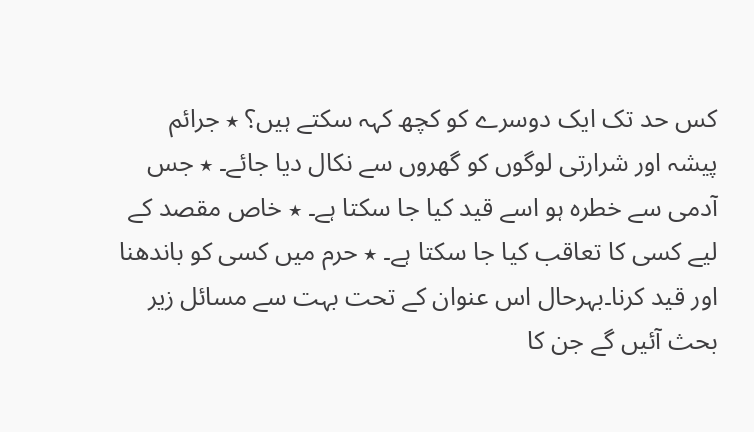کس حد تک ایک دوسرے کو کچھ کہہ سکتے ہیں؟ ٭ جرائم پیشہ اور شرارتی لوگوں کو گھروں سے نکال دیا جائے۔ ٭ جس آدمی سے خطرہ ہو اسے قید کیا جا سکتا ہے۔ ٭ خاص مقصد کے لیے کسی کا تعاقب کیا جا سکتا ہے۔ ٭ حرم میں کسی کو باندھنا اور قید کرنا۔بہرحال اس عنوان کے تحت بہت سے مسائل زیر بحث آئیں گے جن کا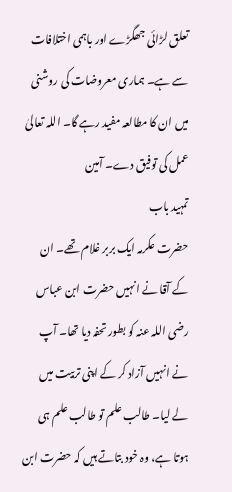تعلق لڑائی جھگڑے اور باہمی اختلافات سے ہے۔ ہماری معروضات کی روشنی میں ان کا مطالعہ مفید رہے گا۔ اللہ تعالیٰ عمل کی توفیق دے۔ آمین
تمہید باب
حضرت عکرمہ ایک بربر غلام تھے۔ ان کے آقا نے انہیں حضرت ابن عباس رضی اللہ عنہ کو بطور تحفہ دیا تھا۔ آپ نے انہیں آزاد کر کے اپنی تربیت میں لے لیا۔ طالب علم تو طالب علم ہی ہوتا ہے، وہ خود بتاتے ہیں کہ حضرت ابن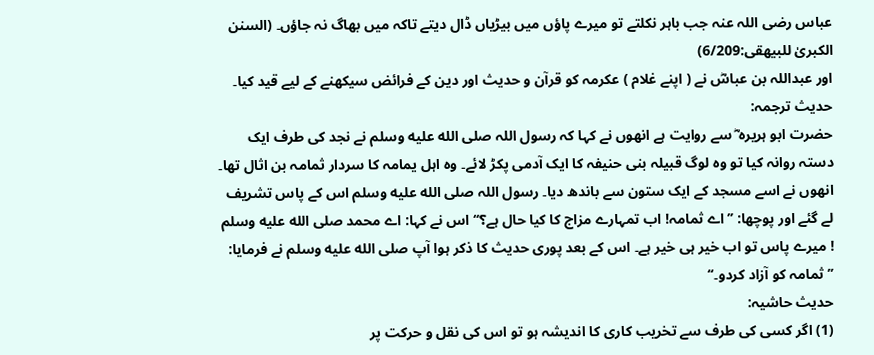عباس رضی اللہ عنہ جب باہر نکلتے تو میرے پاؤں میں بیڑیاں ڈال دیتے تاکہ میں بھاگ نہ جاؤں۔ (السنن الکبریٰ للبیھقی:6/209)
اور عبداللہ بن عباسؓ نے ( اپنے غلام ) عکرمہ کو قرآن و حدیث اور دین کے فرائض سیکھنے کے لیے قید کیا۔
حدیث ترجمہ:
حضرت ابو ہریرہ ؓ سے روایت ہے انھوں نے کہا کہ رسول اللہ صلى الله عليه وسلم نے نجد کی طرف ایک دستہ روانہ کیا تو وہ لوگ قبیلہ بنی حنیفہ کا ایک آدمی پکڑ لائے۔ وہ اہل یمامہ کا سردار ثمامہ بن اثال تھا۔ انھوں نے اسے مسجد کے ایک ستون سے باندھ دیا۔ رسول اللہ صلى الله عليه وسلم اس کے پاس تشریف لے گئے اور پوچھا: ’’اے ثمامہ! اب تمہارے مزاج کا کیا حال ہے؟‘‘ اس نے کہا: اے محمد صلى الله عليه وسلم ! میرے پاس تو اب خیر ہی خیر ہے۔ اس کے بعد پوری حدیث کا ذکر ہوا آپ صلى الله عليه وسلم نے فرمایا: ’’ثمامہ کو آزاد کردو۔‘‘
حدیث حاشیہ:
(1) اگر کسی کی طرف سے تخریب کاری کا اندیشہ ہو تو اس کی نقل و حرکت پر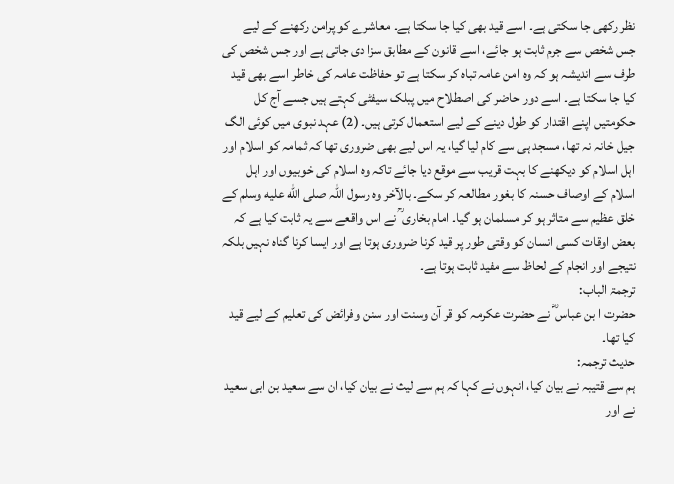نظر رکھی جا سکتی ہے۔ اسے قید بھی کیا جا سکتا ہے۔ معاشرے کو پرامن رکھنے کے لیے جس شخص سے جرم ثابت ہو جائے، اسے قانون کے مطابق سزا دی جاتی ہے اور جس شخص کی طرف سے اندیشہ ہو کہ وہ امن عامہ تباہ کر سکتا ہے تو حفاظت عامہ کی خاطر اسے بھی قید کیا جا سکتا ہے۔ اسے دور حاضر کی اصطلاح میں پبلک سیفٹی کہتے ہیں جسے آج کل حکومتیں اپنے اقتدار کو طول دینے کے لیے استعمال کرتی ہیں۔ (2) عہد نبوی میں کوئی الگ جیل خانہ نہ تھا، مسجد ہی سے کام لیا گیا، یہ اس لیے بھی ضروری تھا کہ ثمامہ کو اسلام اور اہل اسلام کو دیکھنے کا بہت قریب سے موقع دیا جائے تاکہ وہ اسلام کی خوبیوں اور اہل اسلام کے اوصاف حسنہ کا بغور مطالعہ کر سکے۔ بالآخر وہ رسول اللہ صلى الله عليه وسلم کے خلق عظیم سے متاثر ہو کر مسلمان ہو گیا۔ امام بخاری ؒ نے اس واقعے سے یہ ثابت کیا ہے کہ بعض اوقات کسی انسان کو وقتی طور پر قید کرنا ضروری ہوتا ہے اور ایسا کرنا گناہ نہیں بلکہ نتیجے اور انجام کے لحاظ سے مفید ثابت ہوتا ہے۔
ترجمۃ الباب:
حضرت ا بن عباس ؓ نے حضرت عکرمہ کو قر آن وسنت اور سنن وفرائض کی تعلیم کے لیے قید کیا تھا۔
حدیث ترجمہ:
ہم سے قتیبہ نے بیان کیا، انہوں نے کہا کہ ہم سے لیث نے بیان کیا، ان سے سعید بن ابی سعید نے اور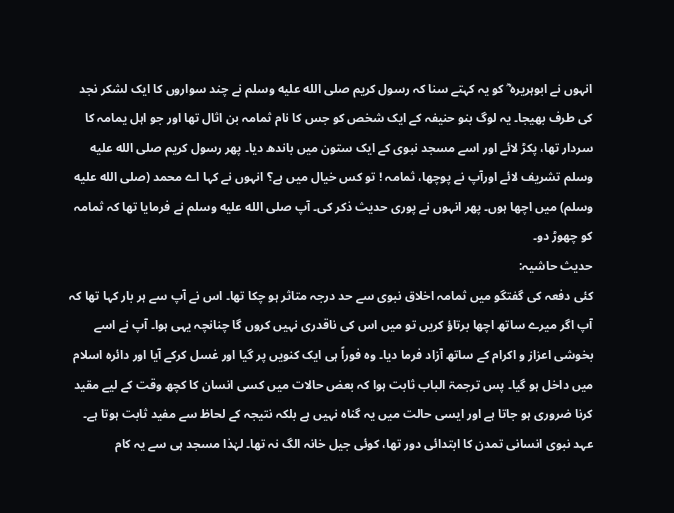انہوں نے ابوہریرہ ؓ کو یہ کہتے سنا کہ رسول کریم صلى الله عليه وسلم نے چند سواروں کا ایک لشکر نجد کی طرف بھیجا۔ یہ لوگ بنو حنیفہ کے ایک شخص کو جس کا نام ثمامہ بن اثال تھا اور جو اہل یمامہ کا سردار تھا، پکڑ لائے اور اسے مسجد نبوی کے ایک ستون میں باندھ دیا۔ پھر رسول کریم صلى الله عليه وسلم تشریف لائے اورآپ نے پوچھا، ثمامہ ! تو کس خیال میں ہے؟ انہوں نے کہا اے محمد (صلى الله عليه وسلم) میں اچھا ہوں۔ پھر انہوں نے پوری حدیث ذکر کی۔ آپ صلى الله عليه وسلم نے فرمایا تھا کہ ثمامہ کو چھوڑ دو۔
حدیث حاشیہ:
کئی دفعہ کی گفتگو میں ثمامہ اخلاق نبوی سے حد درجہ متاثر ہو چکا تھا۔ اس نے آپ سے ہر بار کہا تھا کہ آپ اگر میرے ساتھ اچھا برتاؤ کریں تو میں اس کی ناقدری نہیں کروں گا چنانچہ یہی ہوا۔ آپ نے اسے بخوشی اعزاز و اکرام کے ساتھ آزاد فرما دیا۔ وہ فوراً ہی ایک کنویں پر گیا اور غسل کرکے آیا اور دائرہ اسلام میں داخل ہو گیا۔ پس ترجمۃ الباب ثابت ہوا کہ بعض حالات میں کسی انسان کا کچھ وقت کے لیے مقید کرنا ضروری ہو جاتا ہے اور ایسی حالت میں یہ گناہ نہیں ہے بلکہ نتیجہ کے لحاظ سے مفید ثابت ہوتا ہے۔ عہد نبوی انسانی تمدن کا ابتدائی دور تھا، کوئی جیل خانہ الگ نہ تھا۔ لہٰذا مسجد ہی سے یہ کام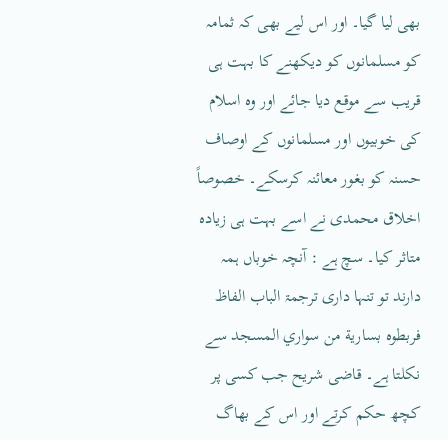بھی لیا گیا۔ اور اس لیے بھی کہ ثمامہ کو مسلمانوں کو دیکھنے کا بہت ہی قریب سے موقع دیا جائے اور وہ اسلام کی خوبیوں اور مسلمانوں کے اوصاف حسنہ کو بغور معائنہ کرسکے۔ خصوصاً اخلاق محمدی نے اسے بہت ہی زیادہ متاثر کیا۔ سچ ہے : آنچہ خوباں ہمہ دارند تو تنہا داری ترجمۃ الباب الفاظ فربطوہ بساریة من سواري المسجد سے نکلتا ہے۔ قاضی شریح جب کسی پر کچھ حکم کرتے اور اس کے بھاگ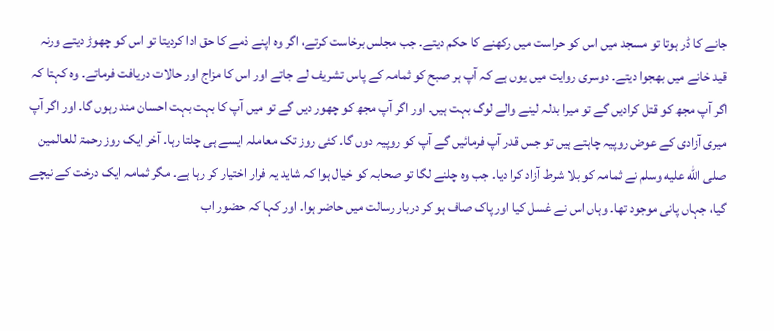جانے کا ڈر ہوتا تو مسجد میں اس کو حراست میں رکھنے کا حکم دیتے۔ جب مجلس برخاست کرتے، اگر وہ اپنے ذمے کا حق ادا کردیتا تو اس کو چھوڑ دیتے ورنہ قید خانے میں بھجوا دیتے۔ دوسری روایت میں یوں ہے کہ آپ ہر صبح کو ثمامہ کے پاس تشریف لے جاتے اور اس کا مزاج اور حالات دریافت فرماتے۔ وہ کہتا کہ اگر آپ مجھ کو قتل کرادیں گے تو میرا بدلہ لینے والے لوگ بہت ہیں۔ اور اگر آپ مجھ کو چھور دیں گے تو میں آپ کا بہت بہت احسان مند رہوں گا۔ اور اگر آپ میری آزادی کے عوض روپیہ چاہتے ہیں تو جس قدر آپ فرمائیں گے آپ کو روپیہ دوں گا۔ کئی روز تک معاملہ ایسے ہی چلتا رہا۔ آخر ایک روز رحمۃ للعالمین صلى الله عليه وسلم نے ثمامہ کو بلا شرط آزاد کرا دیا۔ جب وہ چلنے لگا تو صحابہ کو خیال ہوا کہ شاید یہ فرار اختیار کر رہا ہے۔ مگر ثمامہ ایک درخت کے نیچے گیا، جہاں پانی موجود تھا۔ وہاں اس نے غسل کیا اور پاک صاف ہو کر دربار رسالت میں حاضر ہوا۔ اور کہا کہ حضور اب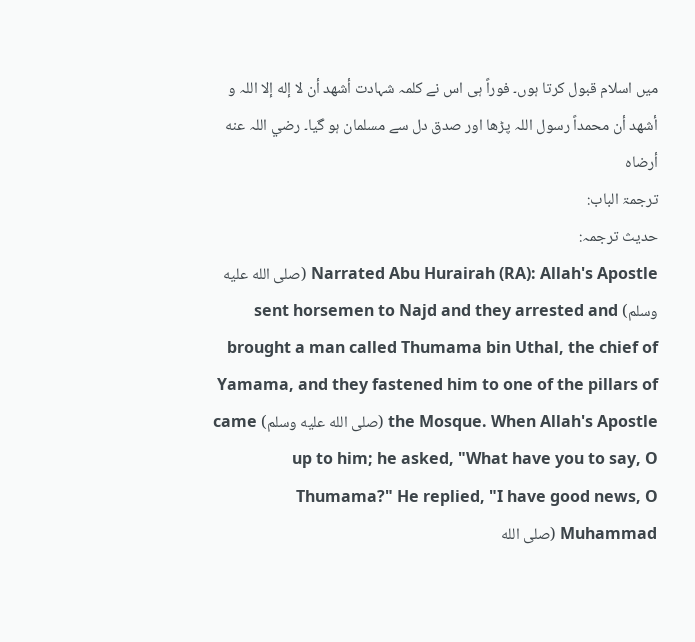میں اسلام قبول کرتا ہوں۔ فوراً ہی اس نے کلمہ شہادت أشهد أن لا إله إلا اللہ و أشهد أن محمداً رسول اللہ پڑھا اور صدق دل سے مسلمان ہو گیا۔ رضي اللہ عنه أرضاہ
ترجمۃ الباب:
حدیث ترجمہ:
Narrated Abu Hurairah (RA): Allah's Apostle (صلى الله عليه وسلم) sent horsemen to Najd and they arrested and brought a man called Thumama bin Uthal, the chief of Yamama, and they fastened him to one of the pillars of the Mosque. When Allah's Apostle (صلى الله عليه وسلم) came up to him; he asked, "What have you to say, O Thumama?" He replied, "I have good news, O Muhammad (صلى الله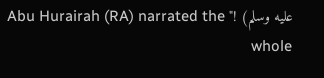عليه وسلم) !" Abu Hurairah (RA) narrated the whole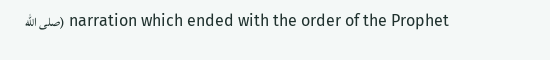narration which ended with the order of the Prophet (صلى الله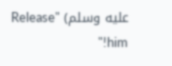عليه وسلم) "Release him!"